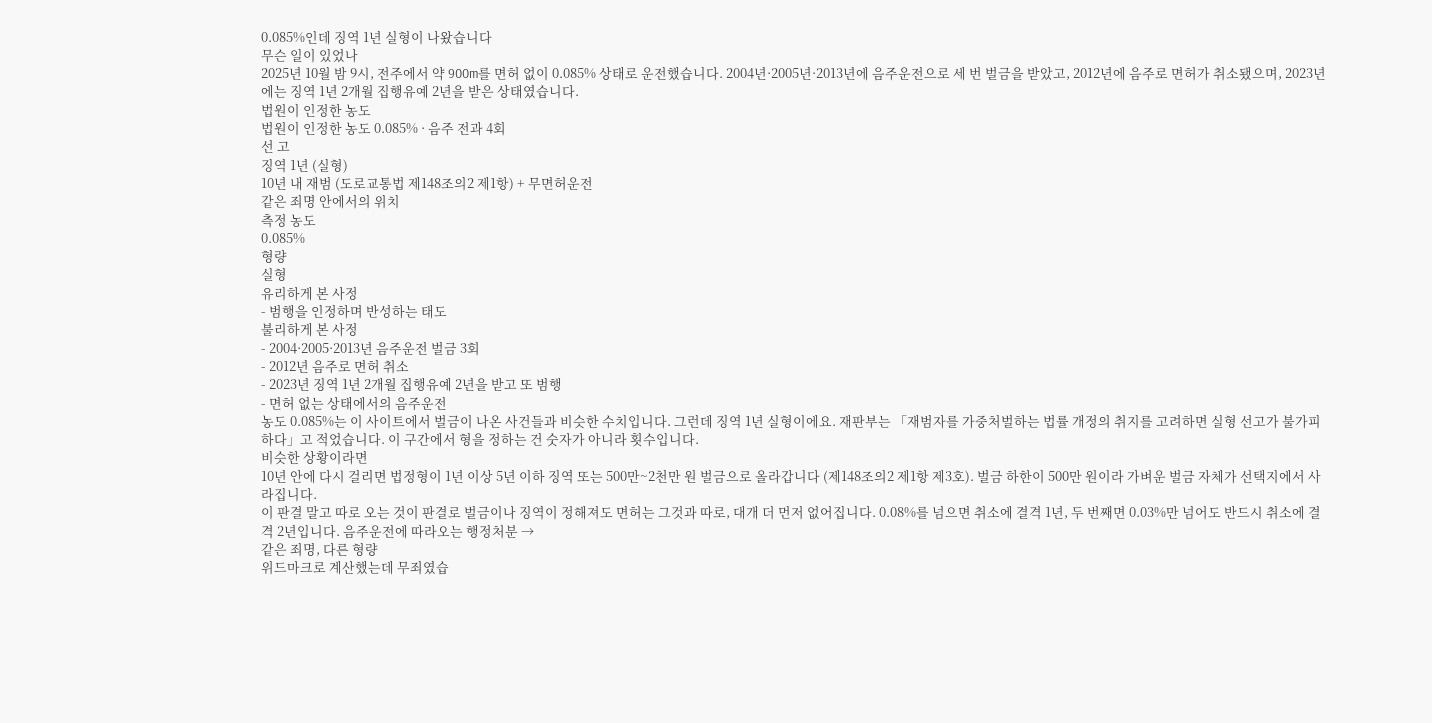0.085%인데 징역 1년 실형이 나왔습니다
무슨 일이 있었나
2025년 10월 밤 9시, 전주에서 약 900m를 면허 없이 0.085% 상태로 운전했습니다. 2004년·2005년·2013년에 음주운전으로 세 번 벌금을 받았고, 2012년에 음주로 면허가 취소됐으며, 2023년에는 징역 1년 2개월 집행유예 2년을 받은 상태였습니다.
법원이 인정한 농도
법원이 인정한 농도 0.085% · 음주 전과 4회
선 고
징역 1년 (실형)
10년 내 재범 (도로교통법 제148조의2 제1항) + 무면허운전
같은 죄명 안에서의 위치
측정 농도
0.085%
형량
실형
유리하게 본 사정
- 범행을 인정하며 반성하는 태도
불리하게 본 사정
- 2004·2005·2013년 음주운전 벌금 3회
- 2012년 음주로 면허 취소
- 2023년 징역 1년 2개월 집행유예 2년을 받고 또 범행
- 면허 없는 상태에서의 음주운전
농도 0.085%는 이 사이트에서 벌금이 나온 사건들과 비슷한 수치입니다. 그런데 징역 1년 실형이에요. 재판부는 「재범자를 가중처벌하는 법률 개정의 취지를 고려하면 실형 선고가 불가피하다」고 적었습니다. 이 구간에서 형을 정하는 건 숫자가 아니라 횟수입니다.
비슷한 상황이라면
10년 안에 다시 걸리면 법정형이 1년 이상 5년 이하 징역 또는 500만~2천만 원 벌금으로 올라갑니다 (제148조의2 제1항 제3호). 벌금 하한이 500만 원이라 가벼운 벌금 자체가 선택지에서 사라집니다.
이 판결 말고 따로 오는 것이 판결로 벌금이나 징역이 정해져도 면허는 그것과 따로, 대개 더 먼저 없어집니다. 0.08%를 넘으면 취소에 결격 1년, 두 번째면 0.03%만 넘어도 반드시 취소에 결격 2년입니다. 음주운전에 따라오는 행정처분 →
같은 죄명, 다른 형량
위드마크로 계산했는데 무죄였습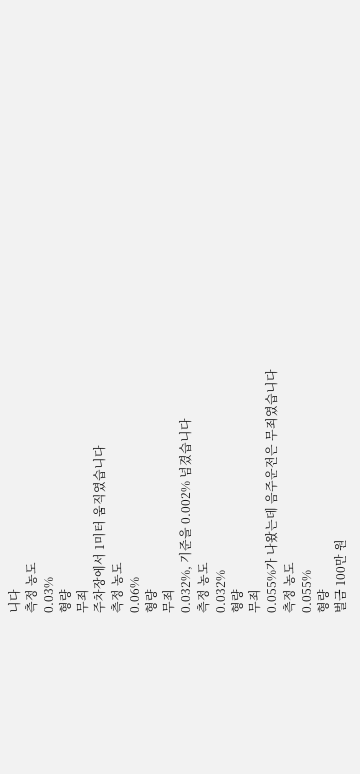니다
측정 농도
0.03%
형량
무죄
주차장에서 1미터 움직였습니다
측정 농도
0.06%
형량
무죄
0.032%, 기준을 0.002% 넘겼습니다
측정 농도
0.032%
형량
무죄
0.055%가 나왔는데 음주운전은 무죄였습니다
측정 농도
0.055%
형량
벌금 100만 원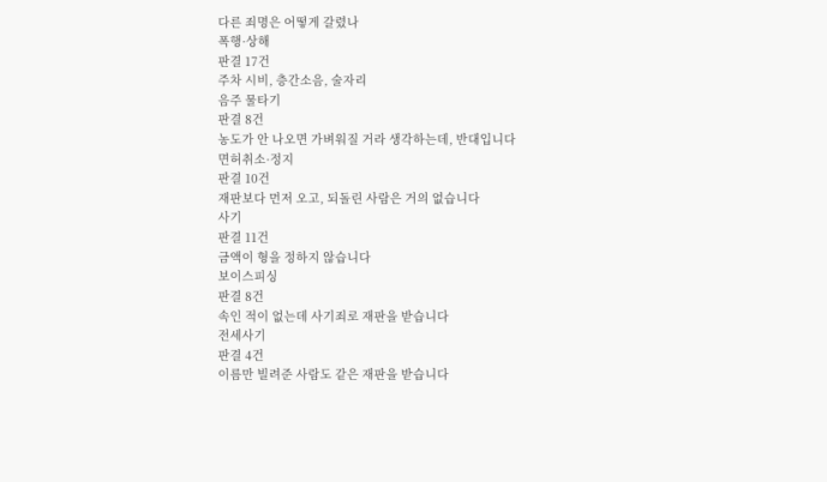다른 죄명은 어떻게 갈렸나
폭행·상해
판결 17건
주차 시비, 층간소음, 술자리
음주 물타기
판결 8건
농도가 안 나오면 가벼워질 거라 생각하는데, 반대입니다
면허취소·정지
판결 10건
재판보다 먼저 오고, 되돌린 사람은 거의 없습니다
사기
판결 11건
금액이 형을 정하지 않습니다
보이스피싱
판결 8건
속인 적이 없는데 사기죄로 재판을 받습니다
전세사기
판결 4건
이름만 빌려준 사람도 같은 재판을 받습니다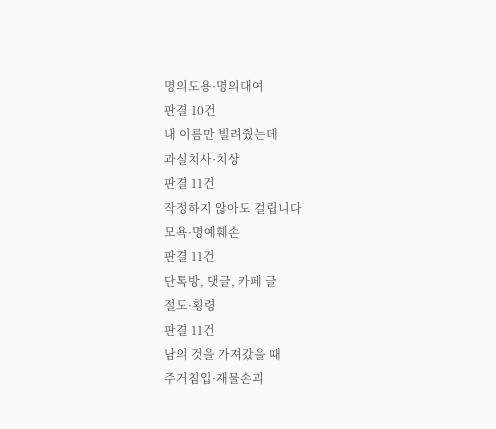명의도용·명의대여
판결 10건
내 이름만 빌려줬는데
과실치사·치상
판결 11건
작정하지 않아도 걸립니다
모욕·명예훼손
판결 11건
단톡방, 댓글, 카페 글
절도·횡령
판결 11건
남의 것을 가져갔을 때
주거침입·재물손괴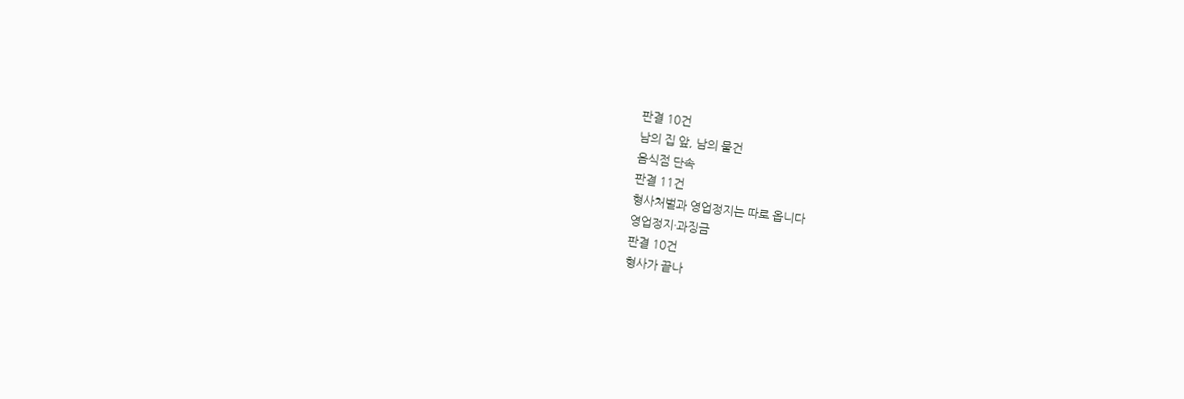판결 10건
남의 집 앞, 남의 물건
음식점 단속
판결 11건
형사처벌과 영업정지는 따로 옵니다
영업정지·과징금
판결 10건
형사가 끝나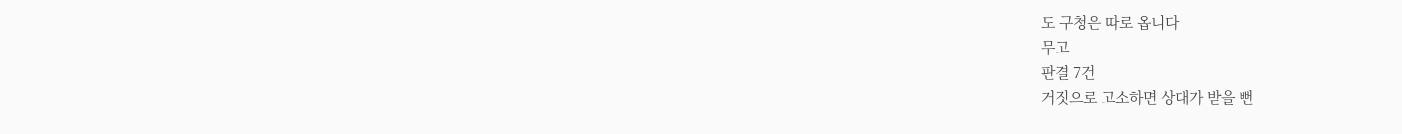도 구청은 따로 옵니다
무고
판결 7건
거짓으로 고소하면 상대가 받을 뻔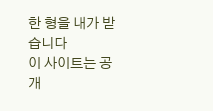한 형을 내가 받습니다
이 사이트는 공개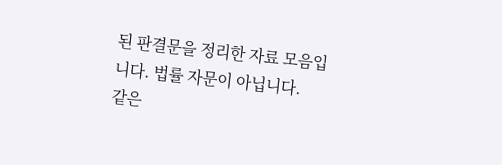된 판결문을 정리한 자료 모음입니다. 법률 자문이 아닙니다.
같은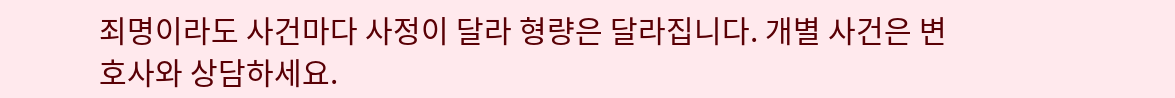죄명이라도 사건마다 사정이 달라 형량은 달라집니다. 개별 사건은 변호사와 상담하세요.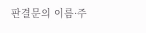판결문의 이름·주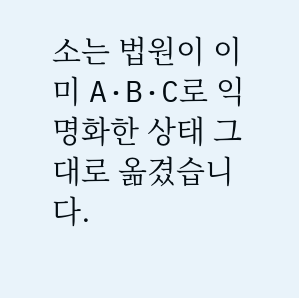소는 법원이 이미 A·B·C로 익명화한 상태 그대로 옮겼습니다.